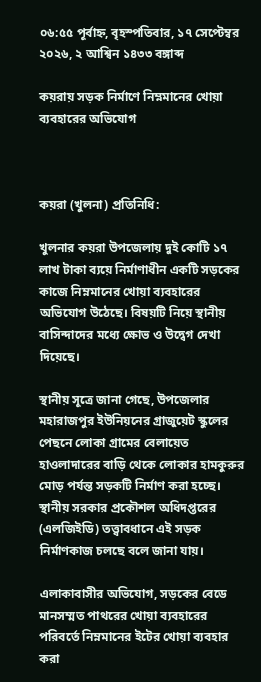০৬:৫৫ পূর্বাহ্ন, বৃহস্পতিবার, ১৭ সেপ্টেম্বর ২০২৬, ২ আশ্বিন ১৪৩৩ বঙ্গাব্দ

কয়রায় সড়ক নির্মাণে নিম্নমানের খোয়া ব্যবহারের অভিযোগ



কয়রা (খুলনা) প্রতিনিধি:

খুলনার কয়রা উপজেলায় দুই কোটি ১৭ লাখ টাকা ব্যয়ে নির্মাণাধীন একটি সড়কের কাজে নিম্নমানের খোয়া ব্যবহারের অভিযোগ উঠেছে। বিষয়টি নিয়ে স্থানীয় বাসিন্দাদের মধ্যে ক্ষোভ ও উদ্বেগ দেখা দিয়েছে।

স্থানীয় সূত্রে জানা গেছে, উপজেলার মহারাজপুর ইউনিয়নের গ্রাজুয়েট স্কুলের পেছনে লোকা গ্রামের বেলায়েত হাওলাদারের বাড়ি থেকে লোকার হামকুরুর মোড় পর্যন্ত সড়কটি নির্মাণ করা হচ্ছে। স্থানীয় সরকার প্রকৌশল অধিদপ্তরের (এলজিইডি) তত্ত্বাবধানে এই সড়ক নির্মাণকাজ চলছে বলে জানা যায়।

এলাকাবাসীর অভিযোগ, সড়কের বেডে মানসম্মত পাথরের খোয়া ব্যবহারের পরিবর্তে নিম্নমানের ইটের খোয়া ব্যবহার করা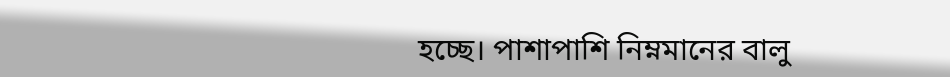হচ্ছে। পাশাপাশি নিম্নমানের বালু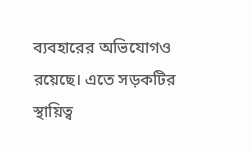ব্যবহারের অভিযোগও রয়েছে। এতে সড়কটির স্থায়িত্ব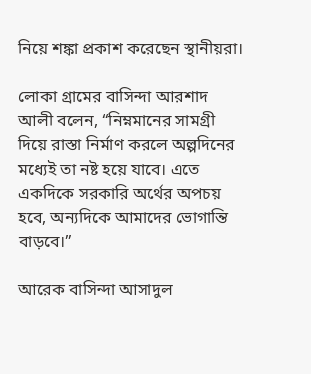নিয়ে শঙ্কা প্রকাশ করেছেন স্থানীয়রা।

লোকা গ্রামের বাসিন্দা আরশাদ আলী বলেন, “নিম্নমানের সামগ্রী দিয়ে রাস্তা নির্মাণ করলে অল্পদিনের মধ্যেই তা নষ্ট হয়ে যাবে। এতে একদিকে সরকারি অর্থের অপচয় হবে, অন্যদিকে আমাদের ভোগান্তি বাড়বে।”

আরেক বাসিন্দা আসাদুল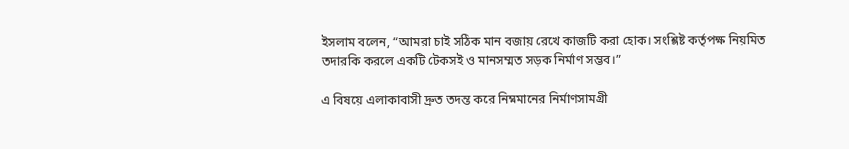ইসলাম বলেন, “আমরা চাই সঠিক মান বজায় রেখে কাজটি করা হোক। সংশ্লিষ্ট কর্তৃপক্ষ নিয়মিত তদারকি করলে একটি টেকসই ও মানসম্মত সড়ক নির্মাণ সম্ভব।”

এ বিষয়ে এলাকাবাসী দ্রুত তদন্ত করে নিম্নমানের নির্মাণসামগ্রী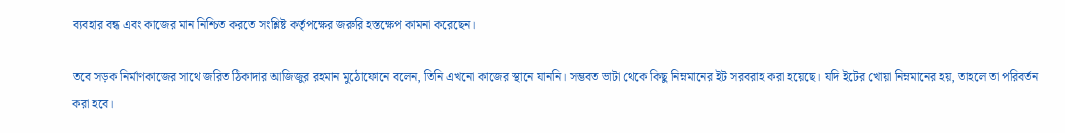ব্যবহার বন্ধ এবং কাজের মান নিশ্চিত করতে সংশ্লিষ্ট কর্তৃপক্ষের জরুরি হস্তক্ষেপ কামনা করেছেন।

তবে সড়ক নির্মাণকাজের সাথে জরিত ঠিকাদার আজিজুর রহমান মুঠোফোনে বলেন, তিনি এখনো কাজের স্থানে যাননি। সম্ভবত ভাটা থেকে কিছু নিম্নমানের ইট সরবরাহ করা হয়েছে। যদি ইটের খোয়া নিম্নমানের হয়, তাহলে তা পরিবর্তন করা হবে।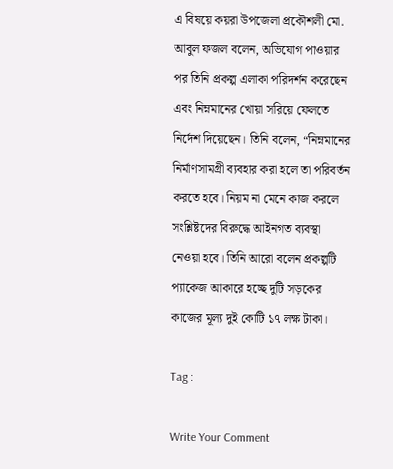এ বিষয়ে কয়রা উপজেলা প্রকৌশলী মো. আবুল ফজল বলেন, অভিযোগ পাওয়ার পর তিনি প্রকল্প এলাকা পরিদর্শন করেছেন এবং নিম্নমানের খোয়া সরিয়ে ফেলতে নির্দেশ দিয়েছেন। তিনি বলেন, “নিম্নমানের নির্মাণসামগ্রী ব্যবহার করা হলে তা পরিবর্তন করতে হবে। নিয়ম না মেনে কাজ করলে সংশ্লিষ্টদের বিরুদ্ধে আইনগত ব্যবস্থা নেওয়া হবে। তিনি আরো বলেন প্রকল্পটি প্যাকেজ আকারে হচ্ছে দুটি সড়কের কাজের মূল্য দুই কোটি ১৭ লক্ষ টাকা।

Tag :

Write Your Comment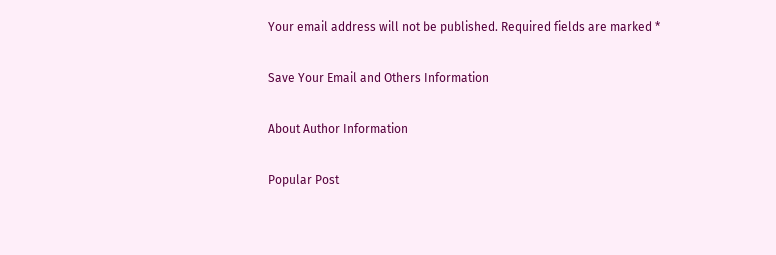Your email address will not be published. Required fields are marked *

Save Your Email and Others Information

About Author Information

Popular Post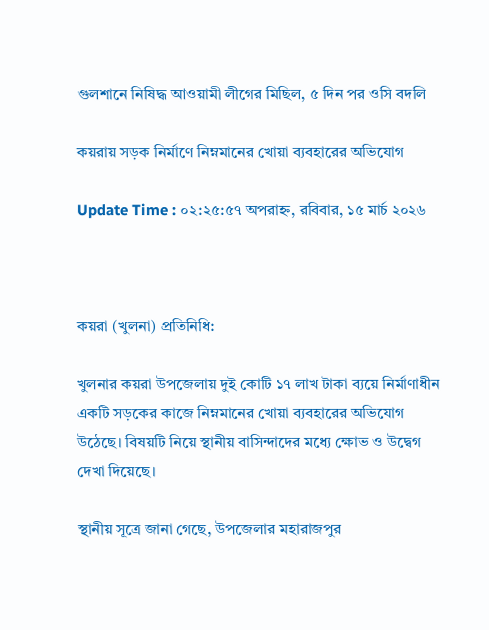গুলশানে নিষিদ্ধ আওয়ামী লীগের মিছিল, ৫ দিন পর ওসি বদলি

কয়রায় সড়ক নির্মাণে নিম্নমানের খোয়া ব্যবহারের অভিযোগ

Update Time : ০২:২৫:৫৭ অপরাহ্ন, রবিবার, ১৫ মার্চ ২০২৬



কয়রা (খুলনা) প্রতিনিধি:

খুলনার কয়রা উপজেলায় দুই কোটি ১৭ লাখ টাকা ব্যয়ে নির্মাণাধীন একটি সড়কের কাজে নিম্নমানের খোয়া ব্যবহারের অভিযোগ উঠেছে। বিষয়টি নিয়ে স্থানীয় বাসিন্দাদের মধ্যে ক্ষোভ ও উদ্বেগ দেখা দিয়েছে।

স্থানীয় সূত্রে জানা গেছে, উপজেলার মহারাজপুর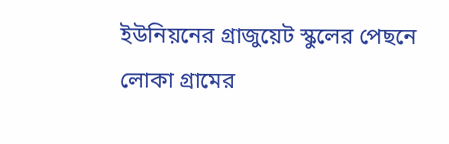ইউনিয়নের গ্রাজুয়েট স্কুলের পেছনে লোকা গ্রামের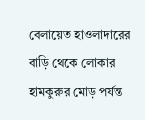বেলায়েত হাওলাদারের বাড়ি থেকে লোকার হামকুরুর মোড় পর্যন্ত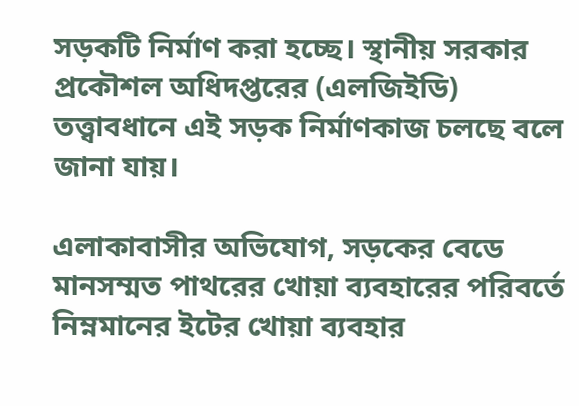সড়কটি নির্মাণ করা হচ্ছে। স্থানীয় সরকার প্রকৌশল অধিদপ্তরের (এলজিইডি) তত্ত্বাবধানে এই সড়ক নির্মাণকাজ চলছে বলে জানা যায়।

এলাকাবাসীর অভিযোগ, সড়কের বেডে মানসম্মত পাথরের খোয়া ব্যবহারের পরিবর্তে নিম্নমানের ইটের খোয়া ব্যবহার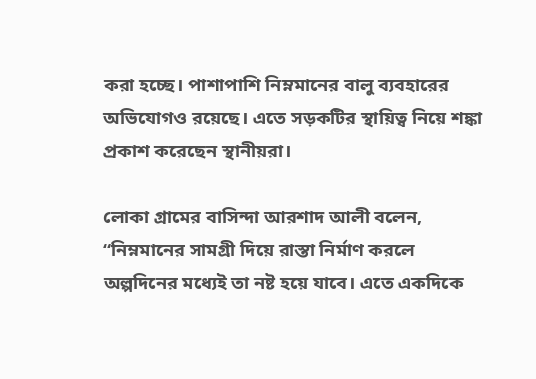করা হচ্ছে। পাশাপাশি নিম্নমানের বালু ব্যবহারের অভিযোগও রয়েছে। এতে সড়কটির স্থায়িত্ব নিয়ে শঙ্কা প্রকাশ করেছেন স্থানীয়রা।

লোকা গ্রামের বাসিন্দা আরশাদ আলী বলেন, “নিম্নমানের সামগ্রী দিয়ে রাস্তা নির্মাণ করলে অল্পদিনের মধ্যেই তা নষ্ট হয়ে যাবে। এতে একদিকে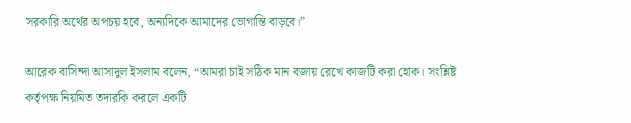সরকারি অর্থের অপচয় হবে, অন্যদিকে আমাদের ভোগান্তি বাড়বে।”

আরেক বাসিন্দা আসাদুল ইসলাম বলেন, “আমরা চাই সঠিক মান বজায় রেখে কাজটি করা হোক। সংশ্লিষ্ট কর্তৃপক্ষ নিয়মিত তদারকি করলে একটি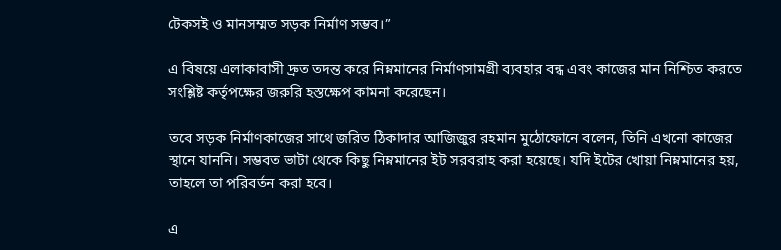টেকসই ও মানসম্মত সড়ক নির্মাণ সম্ভব।”

এ বিষয়ে এলাকাবাসী দ্রুত তদন্ত করে নিম্নমানের নির্মাণসামগ্রী ব্যবহার বন্ধ এবং কাজের মান নিশ্চিত করতে সংশ্লিষ্ট কর্তৃপক্ষের জরুরি হস্তক্ষেপ কামনা করেছেন।

তবে সড়ক নির্মাণকাজের সাথে জরিত ঠিকাদার আজিজুর রহমান মুঠোফোনে বলেন, তিনি এখনো কাজের স্থানে যাননি। সম্ভবত ভাটা থেকে কিছু নিম্নমানের ইট সরবরাহ করা হয়েছে। যদি ইটের খোয়া নিম্নমানের হয়, তাহলে তা পরিবর্তন করা হবে।

এ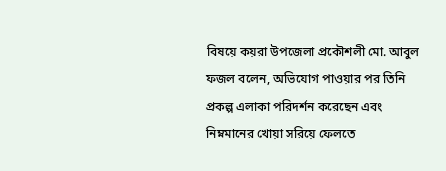বিষয়ে কয়রা উপজেলা প্রকৌশলী মো. আবুল ফজল বলেন, অভিযোগ পাওয়ার পর তিনি প্রকল্প এলাকা পরিদর্শন করেছেন এবং নিম্নমানের খোয়া সরিয়ে ফেলতে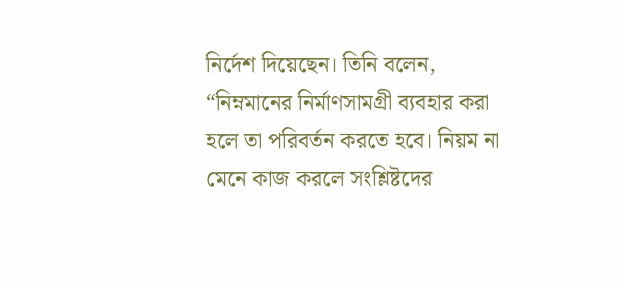নির্দেশ দিয়েছেন। তিনি বলেন, “নিম্নমানের নির্মাণসামগ্রী ব্যবহার করা হলে তা পরিবর্তন করতে হবে। নিয়ম না মেনে কাজ করলে সংশ্লিষ্টদের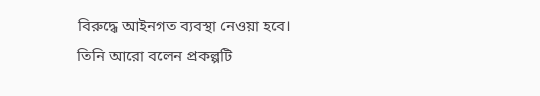বিরুদ্ধে আইনগত ব্যবস্থা নেওয়া হবে। তিনি আরো বলেন প্রকল্পটি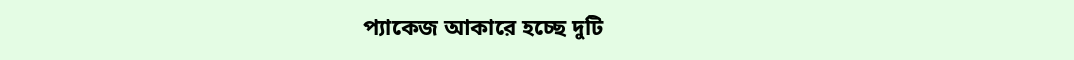প্যাকেজ আকারে হচ্ছে দুটি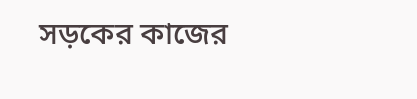সড়কের কাজের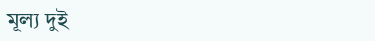মূল্য দুই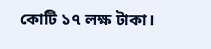কোটি ১৭ লক্ষ টাকা।